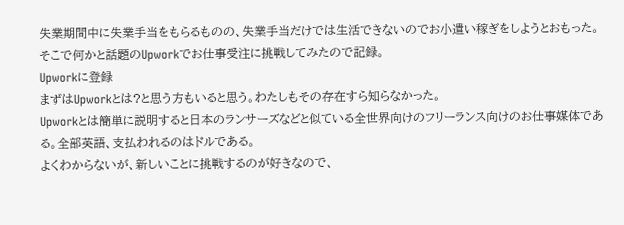失業期間中に失業手当をもらるものの、失業手当だけでは生活できないのでお小遣い稼ぎをしようとおもった。
そこで何かと話題のUpworkでお仕事受注に挑戦してみたので記録。
Upworkに登録
まずはUpworkとは?と思う方もいると思う。わたしもその存在すら知らなかった。
Upworkとは簡単に説明すると日本のランサーズなどと似ている全世界向けのフリーランス向けのお仕事媒体である。全部英語、支払われるのはドルである。
よくわからないが、新しいことに挑戦するのが好きなので、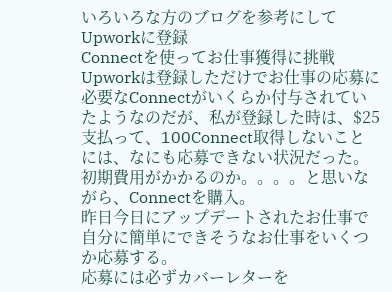いろいろな方のブログを参考にしてUpworkに登録
Connectを使ってお仕事獲得に挑戦
Upworkは登録しただけでお仕事の応募に必要なConnectがいくらか付与されていたようなのだが、私が登録した時は、$25支払って、100Connect取得しないことには、なにも応募できない状況だった。
初期費用がかかるのか。。。。と思いながら、Connectを購入。
昨日今日にアップデートされたお仕事で自分に簡単にできそうなお仕事をいくつか応募する。
応募には必ずカバーレターを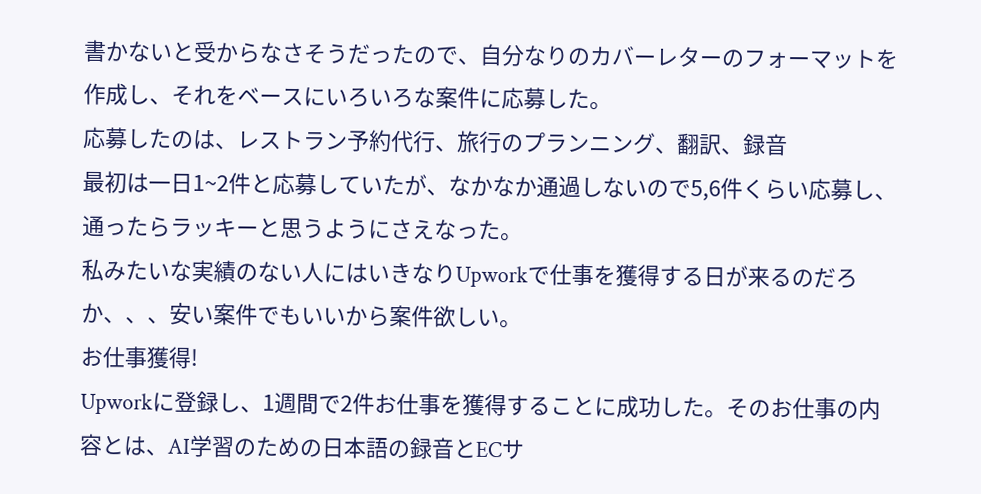書かないと受からなさそうだったので、自分なりのカバーレターのフォーマットを作成し、それをベースにいろいろな案件に応募した。
応募したのは、レストラン予約代行、旅行のプランニング、翻訳、録音
最初は一日1~2件と応募していたが、なかなか通過しないので5,6件くらい応募し、通ったらラッキーと思うようにさえなった。
私みたいな実績のない人にはいきなりUpworkで仕事を獲得する日が来るのだろか、、、安い案件でもいいから案件欲しい。
お仕事獲得!
Upworkに登録し、1週間で2件お仕事を獲得することに成功した。そのお仕事の内容とは、AI学習のための日本語の録音とECサ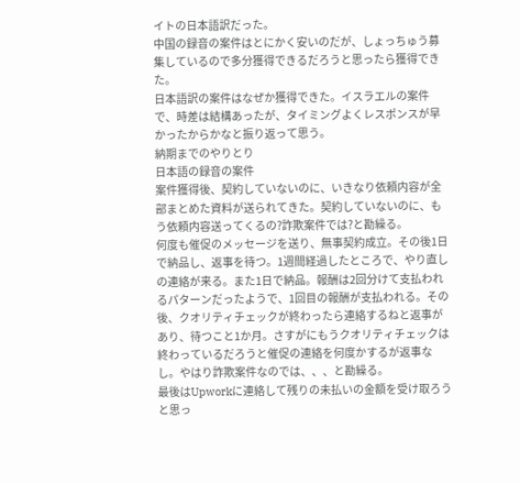イトの日本語訳だった。
中国の録音の案件はとにかく安いのだが、しょっちゅう募集しているので多分獲得できるだろうと思ったら獲得できた。
日本語訳の案件はなぜか獲得できた。イスラエルの案件で、時差は結構あったが、タイミングよくレスポンスが早かったからかなと振り返って思う。
納期までのやりとり
日本語の録音の案件
案件獲得後、契約していないのに、いきなり依頼内容が全部まとめた資料が送られてきた。契約していないのに、もう依頼内容送ってくるの?詐欺案件では?と勘繰る。
何度も催促のメッセージを送り、無事契約成立。その後1日で納品し、返事を待つ。1週間経過したところで、やり直しの連絡が来る。また1日で納品。報酬は2回分けて支払われるパターンだったようで、1回目の報酬が支払われる。その後、クオリティチェックが終わったら連絡するねと返事があり、待つこと1か月。さすがにもうクオリティチェックは終わっているだろうと催促の連絡を何度かするが返事なし。やはり詐欺案件なのでは、、、と勘繰る。
最後はUpworkに連絡して残りの未払いの金額を受け取ろうと思っ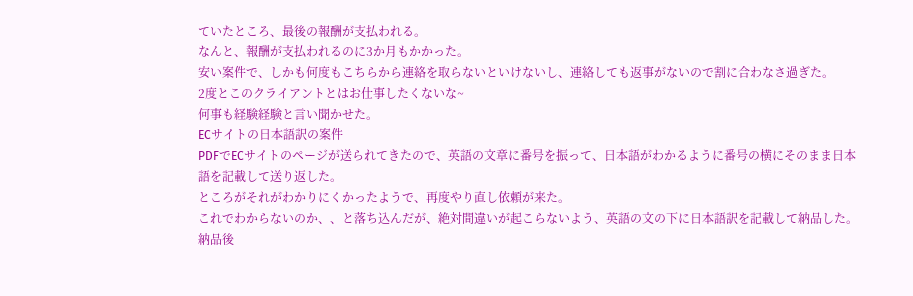ていたところ、最後の報酬が支払われる。
なんと、報酬が支払われるのに3か月もかかった。
安い案件で、しかも何度もこちらから連絡を取らないといけないし、連絡しても返事がないので割に合わなさ過ぎた。
2度とこのクライアントとはお仕事したくないな~
何事も経験経験と言い聞かせた。
ECサイトの日本語訳の案件
PDFでECサイトのページが送られてきたので、英語の文章に番号を振って、日本語がわかるように番号の横にそのまま日本語を記載して送り返した。
ところがそれがわかりにくかったようで、再度やり直し依頼が来た。
これでわからないのか、、と落ち込んだが、絶対間違いが起こらないよう、英語の文の下に日本語訳を記載して納品した。
納品後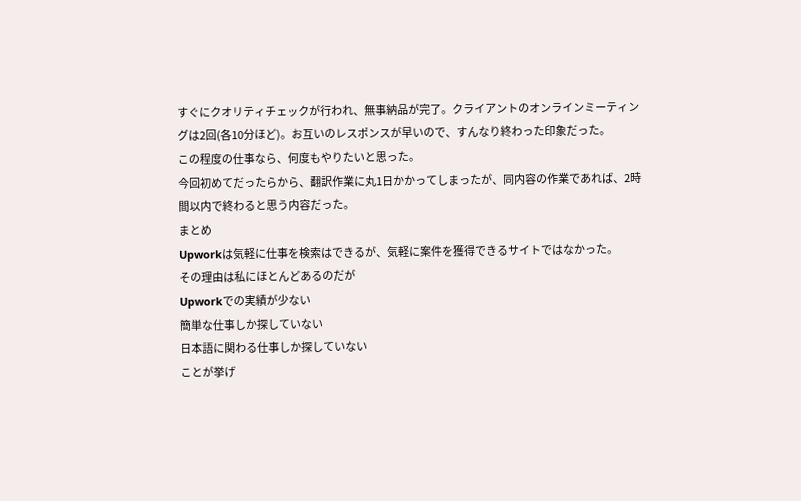すぐにクオリティチェックが行われ、無事納品が完了。クライアントのオンラインミーティングは2回(各10分ほど)。お互いのレスポンスが早いので、すんなり終わった印象だった。
この程度の仕事なら、何度もやりたいと思った。
今回初めてだったらから、翻訳作業に丸1日かかってしまったが、同内容の作業であれば、2時間以内で終わると思う内容だった。
まとめ
Upworkは気軽に仕事を検索はできるが、気軽に案件を獲得できるサイトではなかった。
その理由は私にほとんどあるのだが
Upworkでの実績が少ない
簡単な仕事しか探していない
日本語に関わる仕事しか探していない
ことが挙げ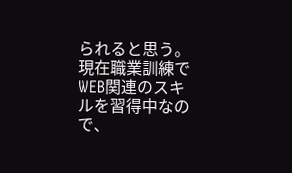られると思う。
現在職業訓練でWEB関連のスキルを習得中なので、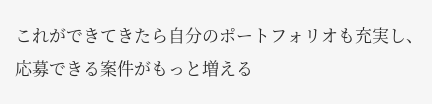これができてきたら自分のポートフォリオも充実し、応募できる案件がもっと増える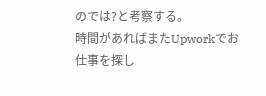のでは?と考察する。
時間があればまたUpworkでお仕事を探し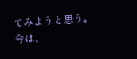てみようと思う。
今は、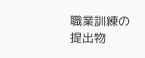職業訓練の提出物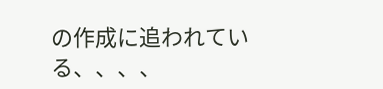の作成に追われている、、、、